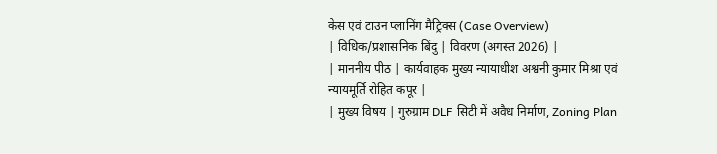केस एवं टाउन प्लानिंग मैट्रिक्स (Case Overview)
| विधिक/प्रशासनिक बिंदु | विवरण (अगस्त 2026) |
| माननीय पीठ | कार्यवाहक मुख्य न्यायाधीश अश्वनी कुमार मिश्रा एवं न्यायमूर्ति रोहित कपूर |
| मुख्य विषय | गुरुग्राम DLF सिटी में अवैध निर्माण, Zoning Plan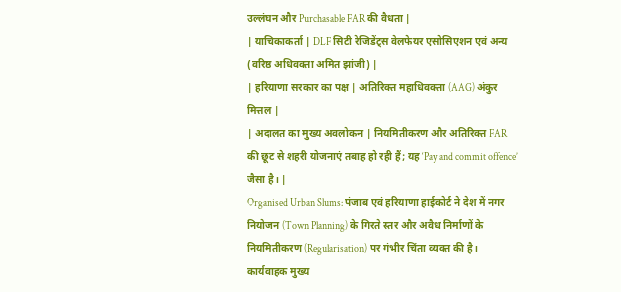उल्लंघन और Purchasable FAR की वैधता |
| याचिकाकर्ता | DLF सिटी रेजिडेंट्स वेलफेयर एसोसिएशन एवं अन्य (वरिष्ठ अधिवक्ता अमित झांजी) |
| हरियाणा सरकार का पक्ष | अतिरिक्त महाधिवक्ता (AAG) अंकुर मित्तल |
| अदालत का मुख्य अवलोकन | नियमितीकरण और अतिरिक्त FAR की छूट से शहरी योजनाएं तबाह हो रही हैं; यह ‘Pay and commit offence’ जैसा है। |
Organised Urban Slums: पंजाब एवं हरियाणा हाईकोर्ट ने देश में नगर नियोजन (Town Planning) के गिरते स्तर और अवैध निर्माणों के नियमितीकरण (Regularisation) पर गंभीर चिंता व्यक्त की है।
कार्यवाहक मुख्य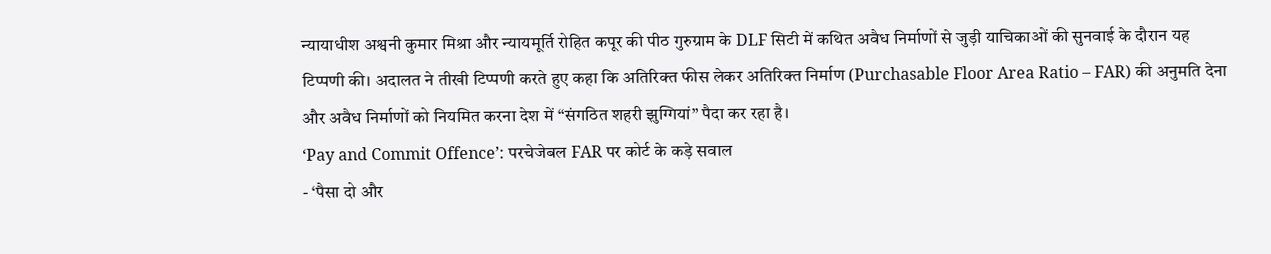न्यायाधीश अश्वनी कुमार मिश्रा और न्यायमूर्ति रोहित कपूर की पीठ गुरुग्राम के DLF सिटी में कथित अवैध निर्माणों से जुड़ी याचिकाओं की सुनवाई के दौरान यह टिप्पणी की। अदालत ने तीखी टिप्पणी करते हुए कहा कि अतिरिक्त फीस लेकर अतिरिक्त निर्माण (Purchasable Floor Area Ratio – FAR) की अनुमति देना और अवैध निर्माणों को नियमित करना देश में “संगठित शहरी झुग्गियां” पैदा कर रहा है।
‘Pay and Commit Offence’: परचेजेबल FAR पर कोर्ट के कड़े सवाल
- ‘पैसा दो और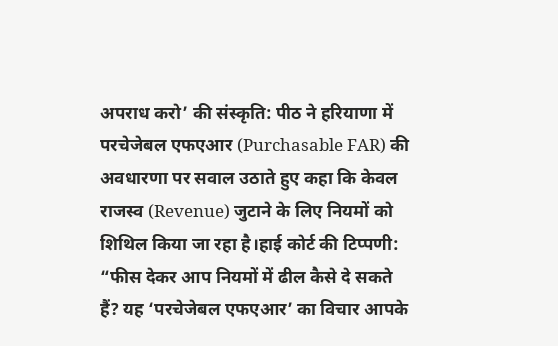अपराध करो’ की संस्कृति: पीठ ने हरियाणा में परचेजेबल एफएआर (Purchasable FAR) की अवधारणा पर सवाल उठाते हुए कहा कि केवल राजस्व (Revenue) जुटाने के लिए नियमों को शिथिल किया जा रहा है।हाई कोर्ट की टिप्पणी: “फीस देकर आप नियमों में ढील कैसे दे सकते हैं? यह ‘परचेजेबल एफएआर’ का विचार आपके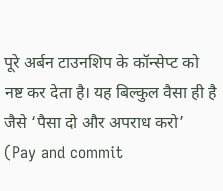पूरे अर्बन टाउनशिप के कॉन्सेप्ट को नष्ट कर देता है। यह बिल्कुल वैसा ही है जैसे ‘पैसा दो और अपराध करो’ (Pay and commit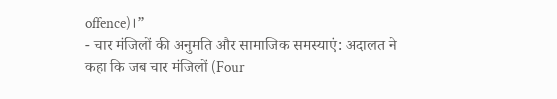offence)।”
- चार मंजिलों की अनुमति और सामाजिक समस्याएं: अदालत ने कहा कि जब चार मंजिलों (Four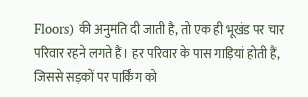Floors) की अनुमति दी जाती है, तो एक ही भूखंड पर चार परिवार रहने लगते हैं। हर परिवार के पास गाड़ियां होती हैं, जिससे सड़कों पर पार्किंग को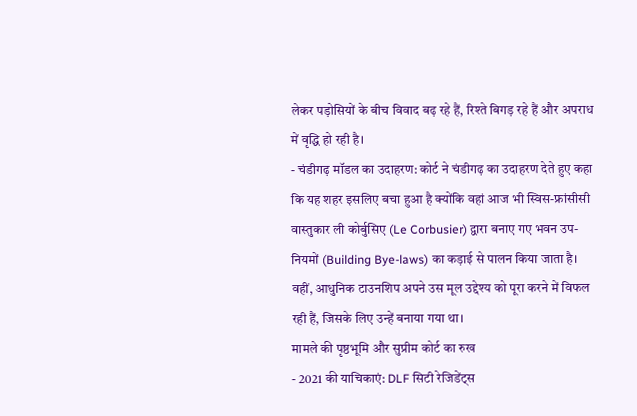लेकर पड़ोसियों के बीच विवाद बढ़ रहे हैं, रिश्ते बिगड़ रहे हैं और अपराध में वृद्धि हो रही है।
- चंडीगढ़ मॉडल का उदाहरण: कोर्ट ने चंडीगढ़ का उदाहरण देते हुए कहा कि यह शहर इसलिए बचा हुआ है क्योंकि वहां आज भी स्विस-फ्रांसीसी वास्तुकार ली कोर्बुसिए (Le Corbusier) द्वारा बनाए गए भवन उप-नियमों (Building Bye-laws) का कड़ाई से पालन किया जाता है। वहीं, आधुनिक टाउनशिप अपने उस मूल उद्देश्य को पूरा करने में विफल रही हैं, जिसके लिए उन्हें बनाया गया था।
मामले की पृष्ठभूमि और सुप्रीम कोर्ट का रुख
- 2021 की याचिकाएं: DLF सिटी रेजिडेंट्स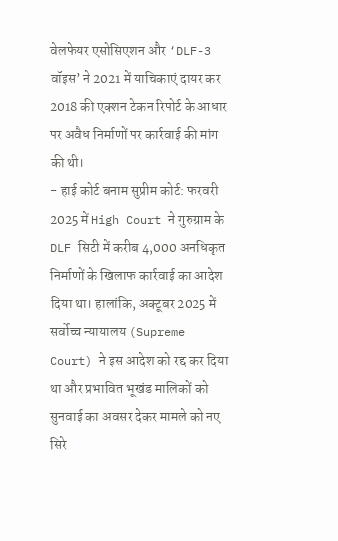वेलफेयर एसोसिएशन और ‘DLF-3 वॉइस’ ने 2021 में याचिकाएं दायर कर 2018 की एक्शन टेकन रिपोर्ट के आधार पर अवैध निर्माणों पर कार्रवाई की मांग की थी।
- हाई कोर्ट बनाम सुप्रीम कोर्ट: फरवरी 2025 में High Court ने गुरुग्राम के DLF सिटी में करीब 4,000 अनधिकृत निर्माणों के खिलाफ कार्रवाई का आदेश दिया था। हालांकि, अक्टूबर 2025 में सर्वोच्च न्यायालय (Supreme Court) ने इस आदेश को रद्द कर दिया था और प्रभावित भूखंड मालिकों को सुनवाई का अवसर देकर मामले को नए सिरे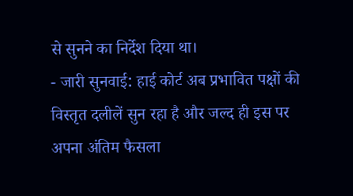से सुनने का निर्देश दिया था।
- जारी सुनवाई: हाई कोर्ट अब प्रभावित पक्षों की विस्तृत दलीलें सुन रहा है और जल्द ही इस पर अपना अंतिम फैसला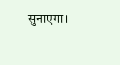सुनाएगा।